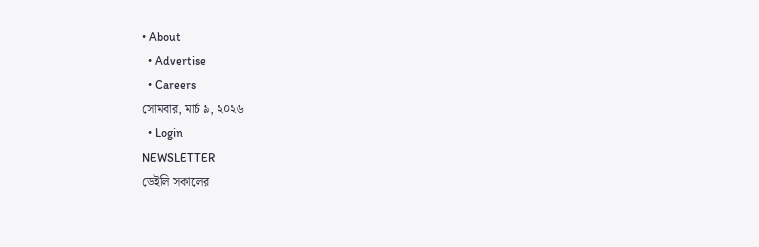• About
  • Advertise
  • Careers
সোমবার, মার্চ ৯, ২০২৬
  • Login
NEWSLETTER
ডেইলি সকালের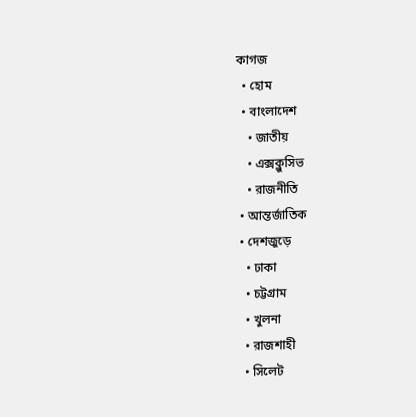কাগজ
  • হোম
  • বাংলাদেশ
    • জাতীয়
    • এক্সক্লুসিভ
    • রাজনীতি
  • আন্তর্জাতিক
  • দেশজুড়ে
    • ঢাকা
    • চট্টগ্রাম
    • খুলনা
    • রাজশাহী
    • সিলেট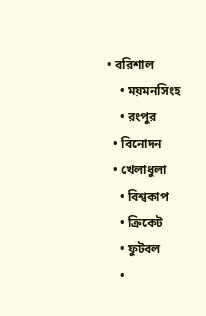• বরিশাল
    • ময়মনসিংহ
    • রংপুর
  • বিনোদন
  • খেলাধুলা
    • বিশ্বকাপ
    • ক্রিকেট
    • ফুটবল
    •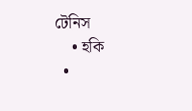টেনিস
    • হকি
  •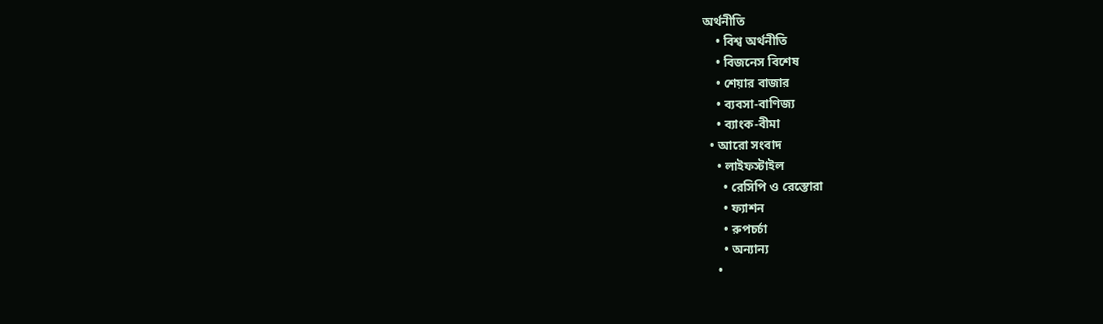অর্থনীতি
    • বিশ্ব অর্থনীতি
    • বিজনেস বিশেষ
    • শেয়ার বাজার
    • ব্যবসা-বাণিজ্য
    • ব্যাংক-বীমা
  • আরো সংবাদ
    • লাইফস্টাইল
      • রেসিপি ও রেস্তোরা
      • ফ্যাশন
      • রুপচর্চা
      • অন্যান্য
    •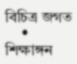বিচিত্র জগত
    • শিক্ষাঙ্গন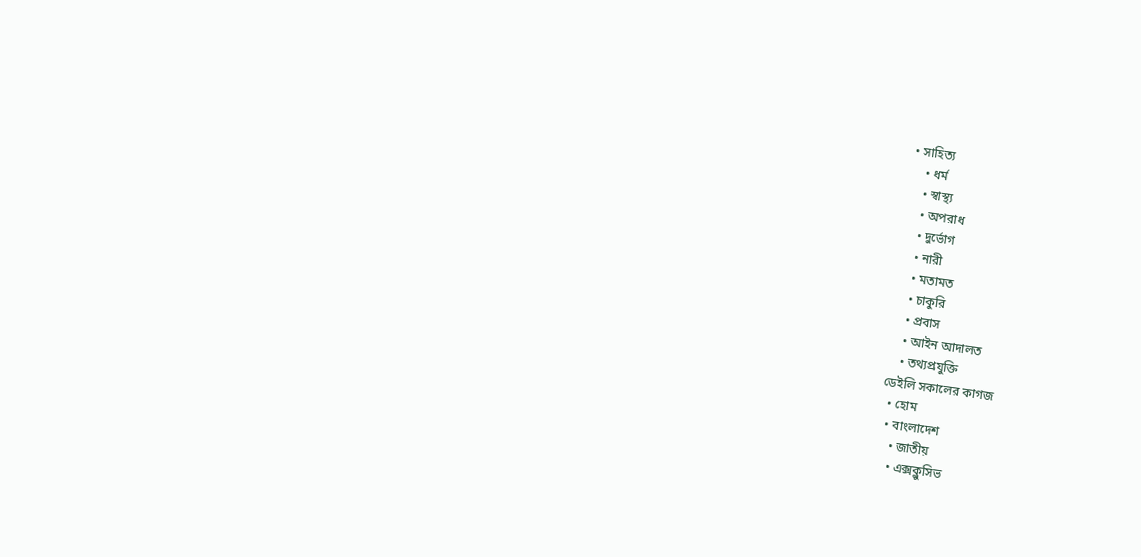• সাহিত্য
    • ধর্ম
    • স্বাস্থ্য
    • অপরাধ
    • দুর্ভোগ
    • নারী
    • মতামত
    • চাকুরি
    • প্রবাস
    • আইন আদালত
    • তথ্যপ্রযুক্তি
ডেইলি সকালের কাগজ
  • হোম
  • বাংলাদেশ
    • জাতীয়
    • এক্সক্লুসিভ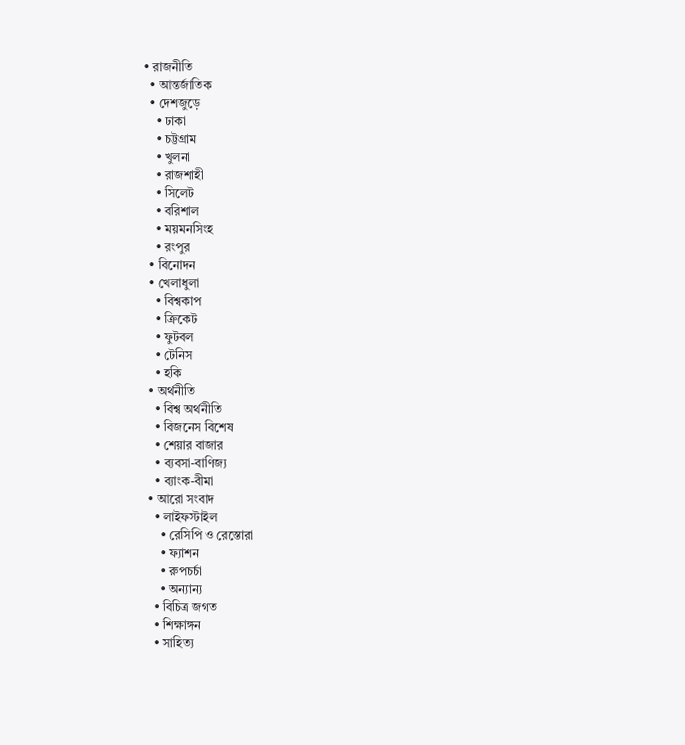• রাজনীতি
  • আন্তর্জাতিক
  • দেশজুড়ে
    • ঢাকা
    • চট্টগ্রাম
    • খুলনা
    • রাজশাহী
    • সিলেট
    • বরিশাল
    • ময়মনসিংহ
    • রংপুর
  • বিনোদন
  • খেলাধুলা
    • বিশ্বকাপ
    • ক্রিকেট
    • ফুটবল
    • টেনিস
    • হকি
  • অর্থনীতি
    • বিশ্ব অর্থনীতি
    • বিজনেস বিশেষ
    • শেয়ার বাজার
    • ব্যবসা-বাণিজ্য
    • ব্যাংক-বীমা
  • আরো সংবাদ
    • লাইফস্টাইল
      • রেসিপি ও রেস্তোরা
      • ফ্যাশন
      • রুপচর্চা
      • অন্যান্য
    • বিচিত্র জগত
    • শিক্ষাঙ্গন
    • সাহিত্য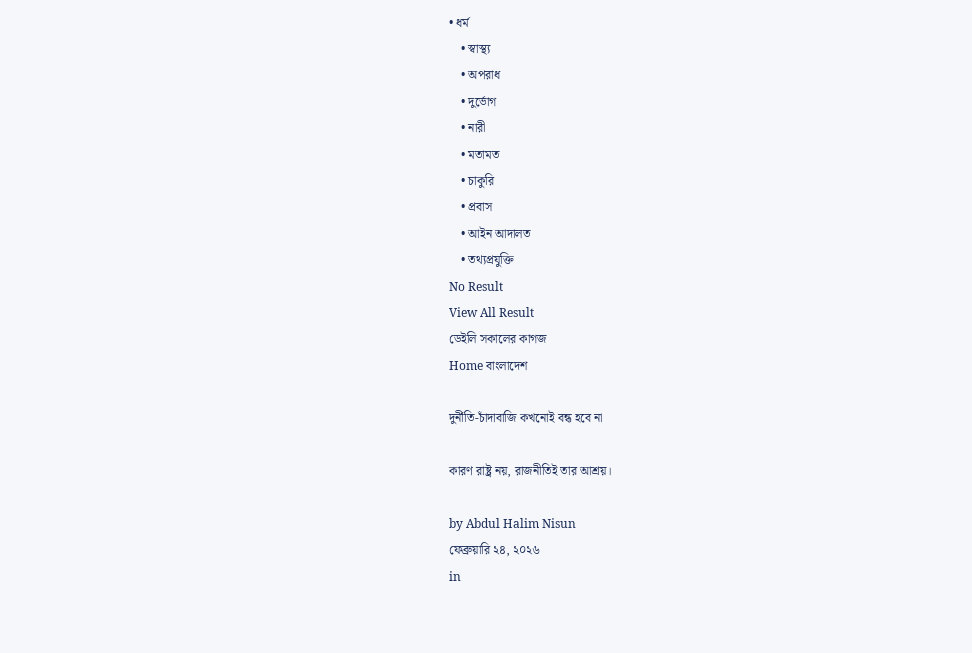• ধর্ম
    • স্বাস্থ্য
    • অপরাধ
    • দুর্ভোগ
    • নারী
    • মতামত
    • চাকুরি
    • প্রবাস
    • আইন আদালত
    • তথ্যপ্রযুক্তি
No Result
View All Result
ডেইলি সকালের কাগজ
Home বাংলাদেশ

দুর্নীতি-চাঁদাবাজি কখনোই বন্ধ হবে না

কারণ রাষ্ট্র নয়, রাজনীতিই তার আশ্রয়।

by Abdul Halim Nisun
ফেব্রুয়ারি ২৪, ২০২৬
in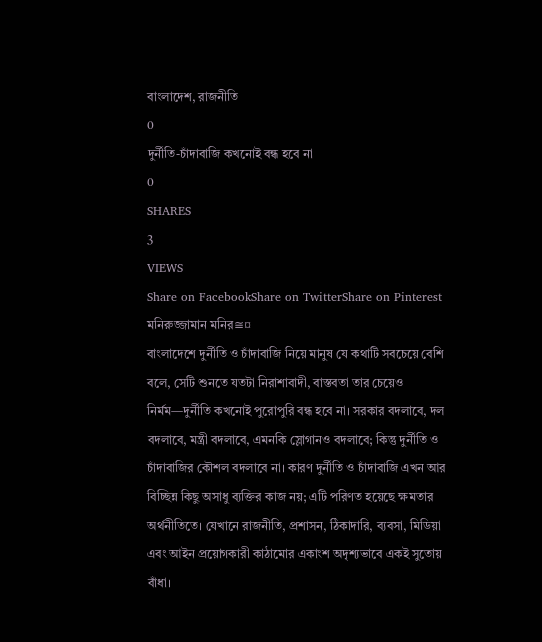বাংলাদেশ, রাজনীতি
0
দুর্নীতি-চাঁদাবাজি কখনোই বন্ধ হবে না
0
SHARES
3
VIEWS
Share on FacebookShare on TwitterShare on Pinterest
মনিরুজ্জামান মনির≅¤
বাংলাদেশে দুর্নীতি ও চাঁদাবাজি নিয়ে মানুষ যে কথাটি সবচেয়ে বেশি বলে, সেটি শুনতে যতটা নিরাশাবাদী, বাস্তবতা তার চেয়েও নির্মম—দুর্নীতি কখনোই পুরোপুরি বন্ধ হবে না। সরকার বদলাবে, দল বদলাবে, মন্ত্রী বদলাবে, এমনকি স্লোগানও বদলাবে; কিন্তু দুর্নীতি ও চাঁদাবাজির কৌশল বদলাবে না। কারণ দুর্নীতি ও চাঁদাবাজি এখন আর বিচ্ছিন্ন কিছু অসাধু ব্যক্তির কাজ নয়; এটি পরিণত হয়েছে ক্ষমতার অর্থনীতিতে। যেখানে রাজনীতি, প্রশাসন, ঠিকাদারি, ব্যবসা, মিডিয়া এবং আইন প্রয়োগকারী কাঠামোর একাংশ অদৃশ্যভাবে একই সুতোয় বাঁধা।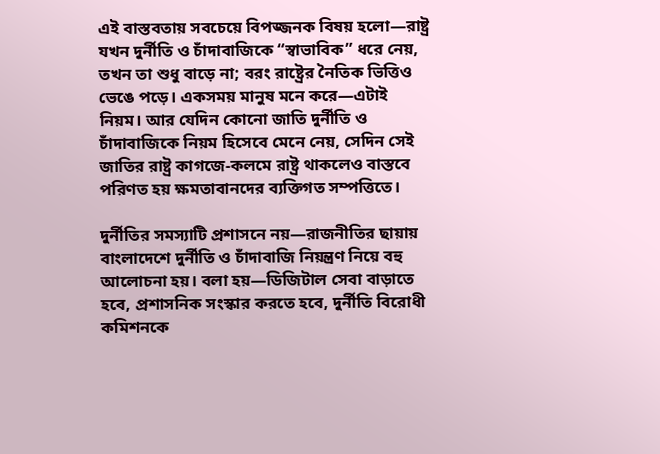এই বাস্তবতায় সবচেয়ে বিপজ্জনক বিষয় হলো—রাষ্ট্র যখন দুর্নীতি ও চাঁদাবাজিকে “স্বাভাবিক” ধরে নেয়, তখন তা শুধু বাড়ে না; বরং রাষ্ট্রের নৈতিক ভিত্তিও ভেঙে পড়ে। একসময় মানুষ মনে করে—এটাই নিয়ম। আর যেদিন কোনো জাতি দুর্নীতি ও চাঁদাবাজিকে নিয়ম হিসেবে মেনে নেয়, সেদিন সেই জাতির রাষ্ট্র কাগজে-কলমে রাষ্ট্র থাকলেও বাস্তবে পরিণত হয় ক্ষমতাবানদের ব্যক্তিগত সম্পত্তিতে।

দুর্নীতির সমস্যাটি প্রশাসনে নয়—রাজনীতির ছায়ায় বাংলাদেশে দুর্নীতি ও চাঁদাবাজি নিয়ন্ত্রণ নিয়ে বহু আলোচনা হয়। বলা হয়—ডিজিটাল সেবা বাড়াতে হবে, প্রশাসনিক সংস্কার করতে হবে, দুর্নীতি বিরোধী কমিশনকে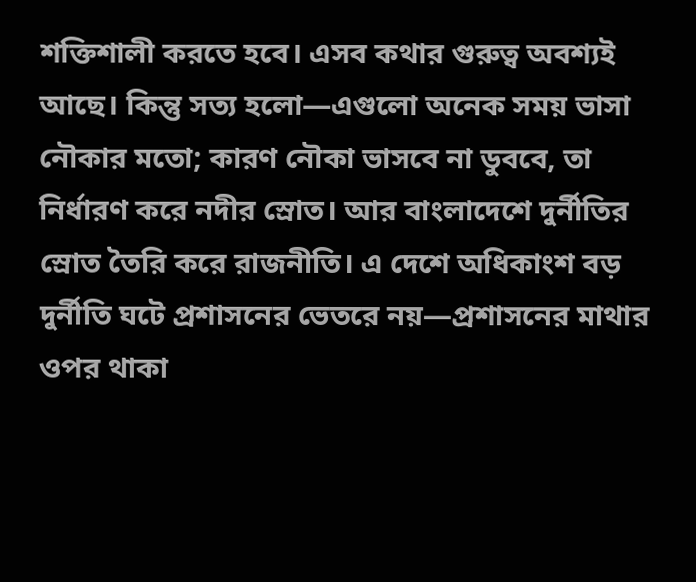শক্তিশালী করতে হবে। এসব কথার গুরুত্ব অবশ্যই আছে। কিন্তু সত্য হলো—এগুলো অনেক সময় ভাসা নৌকার মতো; কারণ নৌকা ভাসবে না ডুববে, তা নির্ধারণ করে নদীর স্রোত। আর বাংলাদেশে দুর্নীতির স্রোত তৈরি করে রাজনীতি। এ দেশে অধিকাংশ বড় দুর্নীতি ঘটে প্রশাসনের ভেতরে নয়—প্রশাসনের মাথার ওপর থাকা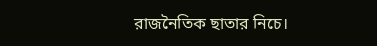রাজনৈতিক ছাতার নিচে।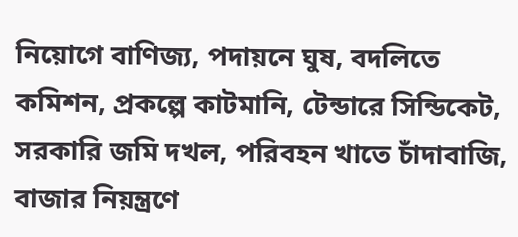নিয়োগে বাণিজ্য, পদায়নে ঘুষ, বদলিতে কমিশন, প্রকল্পে কাটমানি, টেন্ডারে সিন্ডিকেট, সরকারি জমি দখল, পরিবহন খাতে চাঁদাবাজি, বাজার নিয়ন্ত্রণে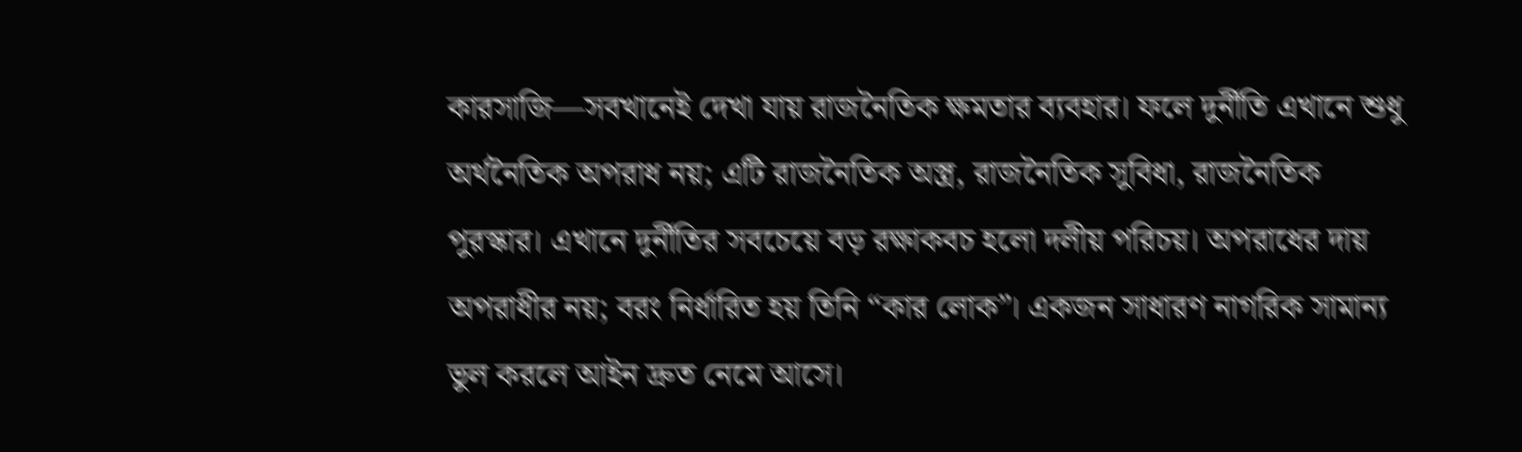কারসাজি—সবখানেই দেখা যায় রাজনৈতিক ক্ষমতার ব্যবহার। ফলে দুর্নীতি এখানে শুধু অর্থনৈতিক অপরাধ নয়; এটি রাজনৈতিক অস্ত্র, রাজনৈতিক সুবিধা, রাজনৈতিক পুরস্কার। এখানে দুর্নীতির সবচেয়ে বড় রক্ষাকবচ হলো দলীয় পরিচয়। অপরাধের দায় অপরাধীর নয়; বরং নির্ধারিত হয় তিনি “কার লোক”। একজন সাধারণ নাগরিক সামান্য ভুল করলে আইন দ্রুত নেমে আসে।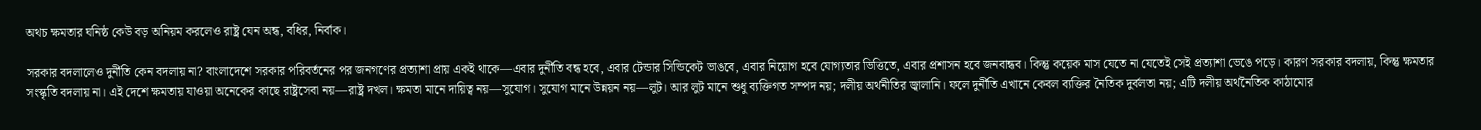অথচ ক্ষমতার ঘনিষ্ঠ কেউ বড় অনিয়ম করলেও রাষ্ট্র যেন অন্ধ, বধির, নির্বাক।

সরকার বদলালেও দুর্নীতি কেন বদলায় না? বাংলাদেশে সরকার পরিবর্তনের পর জনগণের প্রত্যাশা প্রায় একই থাকে—এবার দুর্নীতি বন্ধ হবে, এবার টেন্ডার সিন্ডিকেট ভাঙবে, এবার নিয়োগ হবে যোগ্যতার ভিত্তিতে, এবার প্রশাসন হবে জনবান্ধব। কিন্তু কয়েক মাস যেতে না যেতেই সেই প্রত্যাশা ভেঙে পড়ে। কারণ সরকার বদলায়, কিন্তু ক্ষমতার সংস্কৃতি বদলায় না। এই দেশে ক্ষমতায় যাওয়া অনেকের কাছে রাষ্ট্রসেবা নয়—রাষ্ট্র দখল। ক্ষমতা মানে দায়িত্ব নয়—সুযোগ। সুযোগ মানে উন্নয়ন নয়—লুট। আর লুট মানে শুধু ব্যক্তিগত সম্পদ নয়; দলীয় অর্থনীতির জ্বালানি। ফলে দুর্নীতি এখানে কেবল ব্যক্তির নৈতিক দুর্বলতা নয়; এটি দলীয় অর্থনৈতিক কাঠামোর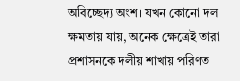অবিচ্ছেদ্য অংশ। যখন কোনো দল ক্ষমতায় যায়, অনেক ক্ষেত্রেই তারা প্রশাসনকে দলীয় শাখায় পরিণত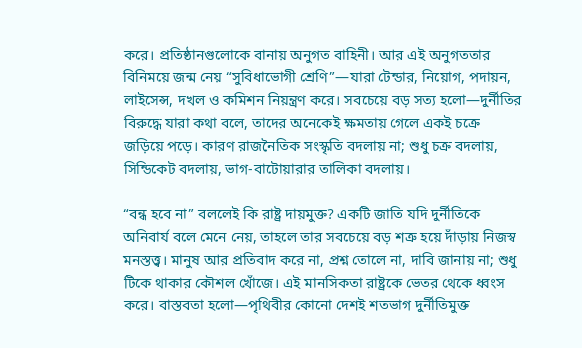করে। প্রতিষ্ঠানগুলোকে বানায় অনুগত বাহিনী। আর এই অনুগততার বিনিময়ে জন্ম নেয় “সুবিধাভোগী শ্রেণি”—যারা টেন্ডার, নিয়োগ, পদায়ন, লাইসেন্স, দখল ও কমিশন নিয়ন্ত্রণ করে। সবচেয়ে বড় সত্য হলো—দুর্নীতির বিরুদ্ধে যারা কথা বলে, তাদের অনেকেই ক্ষমতায় গেলে একই চক্রে জড়িয়ে পড়ে। কারণ রাজনৈতিক সংস্কৃতি বদলায় না; শুধু চক্র বদলায়, সিন্ডিকেট বদলায়, ভাগ-বাটোয়ারার তালিকা বদলায়।

“বন্ধ হবে না” বললেই কি রাষ্ট্র দায়মুক্ত? একটি জাতি যদি দুর্নীতিকে অনিবার্য বলে মেনে নেয়, তাহলে তার সবচেয়ে বড় শত্রু হয়ে দাঁড়ায় নিজস্ব মনস্তত্ত্ব। মানুষ আর প্রতিবাদ করে না, প্রশ্ন তোলে না, দাবি জানায় না; শুধু টিকে থাকার কৌশল খোঁজে। এই মানসিকতা রাষ্ট্রকে ভেতর থেকে ধ্বংস করে। বাস্তবতা হলো—পৃথিবীর কোনো দেশই শতভাগ দুর্নীতিমুক্ত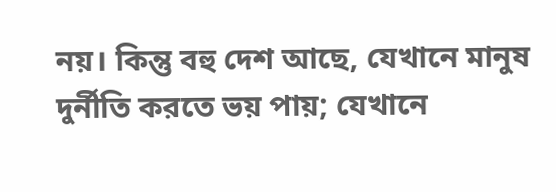নয়। কিন্তু বহু দেশ আছে, যেখানে মানুষ দুর্নীতি করতে ভয় পায়; যেখানে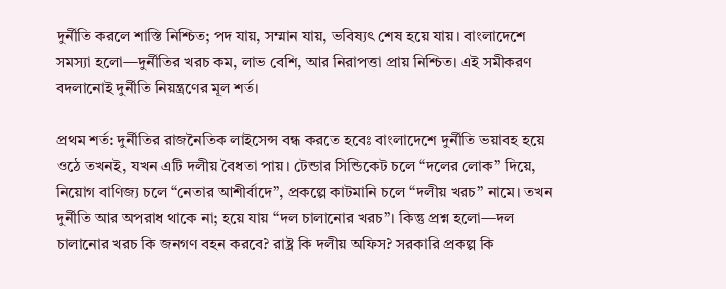দুর্নীতি করলে শাস্তি নিশ্চিত; পদ যায়, সম্মান যায়, ভবিষ্যৎ শেষ হয়ে যায়। বাংলাদেশে সমস্যা হলো—দুর্নীতির খরচ কম, লাভ বেশি, আর নিরাপত্তা প্রায় নিশ্চিত। এই সমীকরণ বদলানোই দুর্নীতি নিয়ন্ত্রণের মূল শর্ত।

প্রথম শর্ত: দুর্নীতির রাজনৈতিক লাইসেন্স বন্ধ করতে হবেঃ বাংলাদেশে দুর্নীতি ভয়াবহ হয়ে ওঠে তখনই, যখন এটি দলীয় বৈধতা পায়। টেন্ডার সিন্ডিকেট চলে “দলের লোক” দিয়ে, নিয়োগ বাণিজ্য চলে “নেতার আশীর্বাদে”, প্রকল্পে কাটমানি চলে “দলীয় খরচ” নামে। তখন দুর্নীতি আর অপরাধ থাকে না; হয়ে যায় “দল চালানোর খরচ”। কিন্তু প্রশ্ন হলো—দল চালানোর খরচ কি জনগণ বহন করবে? রাষ্ট্র কি দলীয় অফিস? সরকারি প্রকল্প কি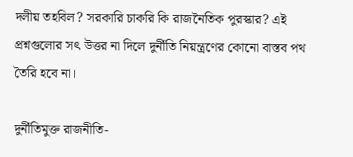দলীয় তহবিল? সরকারি চাকরি কি রাজনৈতিক পুরস্কার? এই প্রশ্নগুলোর সৎ উত্তর না দিলে দুর্নীতি নিয়ন্ত্রণের কোনো বাস্তব পথ তৈরি হবে না।

দুর্নীতিমুক্ত রাজনীতি-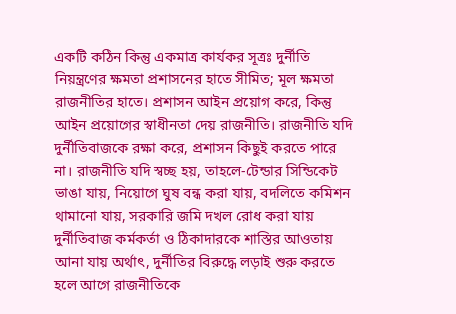একটি কঠিন কিন্তু একমাত্র কার্যকর সূত্রঃ দুর্নীতি নিয়ন্ত্রণের ক্ষমতা প্রশাসনের হাতে সীমিত; মূল ক্ষমতা রাজনীতির হাতে। প্রশাসন আইন প্রয়োগ করে, কিন্তু আইন প্রয়োগের স্বাধীনতা দেয় রাজনীতি। রাজনীতি যদি দুর্নীতিবাজকে রক্ষা করে, প্রশাসন কিছুই করতে পারে না। রাজনীতি যদি স্বচ্ছ হয়, তাহলে-টেন্ডার সিন্ডিকেট ভাঙা যায়, নিয়োগে ঘুষ বন্ধ করা যায়, বদলিতে কমিশন থামানো যায়, সরকারি জমি দখল রোধ করা যায় দুর্নীতিবাজ কর্মকর্তা ও ঠিকাদারকে শাস্তির আওতায় আনা যায় অর্থাৎ, দুর্নীতির বিরুদ্ধে লড়াই শুরু করতে হলে আগে রাজনীতিকে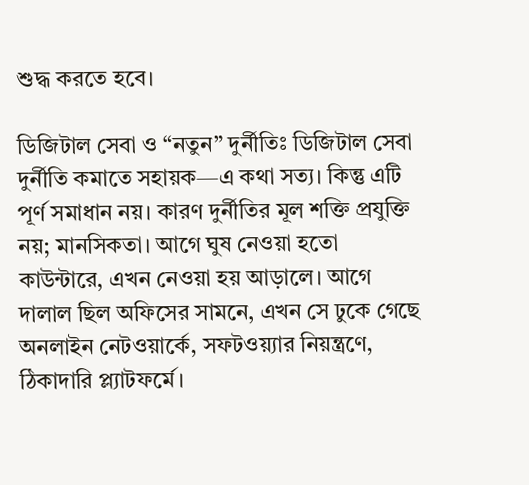শুদ্ধ করতে হবে।

ডিজিটাল সেবা ও “নতুন” দুর্নীতিঃ ডিজিটাল সেবা দুর্নীতি কমাতে সহায়ক—এ কথা সত্য। কিন্তু এটি পূর্ণ সমাধান নয়। কারণ দুর্নীতির মূল শক্তি প্রযুক্তি নয়; মানসিকতা। আগে ঘুষ নেওয়া হতো কাউন্টারে, এখন নেওয়া হয় আড়ালে। আগে দালাল ছিল অফিসের সামনে, এখন সে ঢুকে গেছে অনলাইন নেটওয়ার্কে, সফটওয়্যার নিয়ন্ত্রণে, ঠিকাদারি প্ল্যাটফর্মে।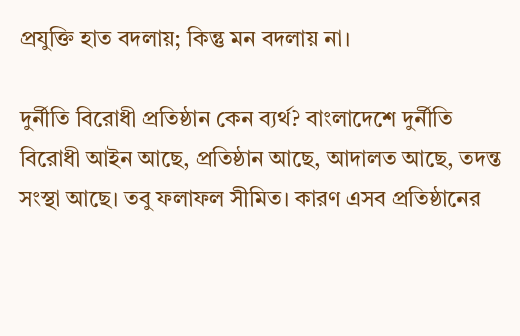প্রযুক্তি হাত বদলায়; কিন্তু মন বদলায় না।

দুর্নীতি বিরোধী প্রতিষ্ঠান কেন ব্যর্থ? বাংলাদেশে দুর্নীতি বিরোধী আইন আছে, প্রতিষ্ঠান আছে, আদালত আছে, তদন্ত সংস্থা আছে। তবু ফলাফল সীমিত। কারণ এসব প্রতিষ্ঠানের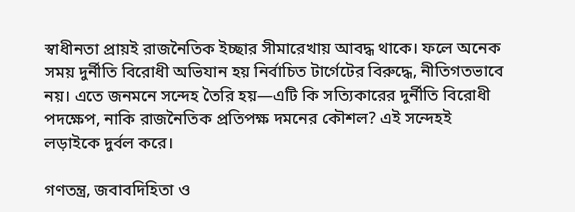স্বাধীনতা প্রায়ই রাজনৈতিক ইচ্ছার সীমারেখায় আবদ্ধ থাকে। ফলে অনেক সময় দুর্নীতি বিরোধী অভিযান হয় নির্বাচিত টার্গেটের বিরুদ্ধে, নীতিগতভাবে নয়। এতে জনমনে সন্দেহ তৈরি হয়—এটি কি সত্যিকারের দুর্নীতি বিরোধী পদক্ষেপ, নাকি রাজনৈতিক প্রতিপক্ষ দমনের কৌশল? এই সন্দেহই লড়াইকে দুর্বল করে।

গণতন্ত্র, জবাবদিহিতা ও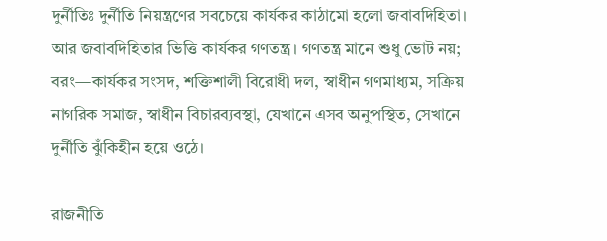দুর্নীতিঃ দুর্নীতি নিয়ন্ত্রণের সবচেয়ে কার্যকর কাঠামো হলো জবাবদিহিতা। আর জবাবদিহিতার ভিত্তি কার্যকর গণতন্ত্র। গণতন্ত্র মানে শুধু ভোট নয়; বরং—কার্যকর সংসদ, শক্তিশালী বিরোধী দল, স্বাধীন গণমাধ্যম, সক্রিয় নাগরিক সমাজ, স্বাধীন বিচারব্যবস্থা, যেখানে এসব অনুপস্থিত, সেখানে দুর্নীতি ঝুঁকিহীন হয়ে ওঠে।

রাজনীতি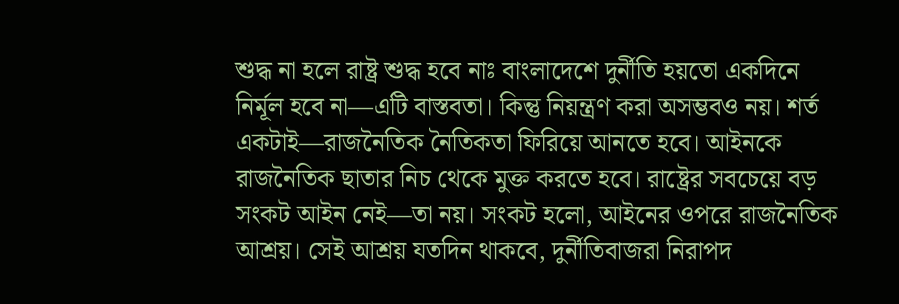শুদ্ধ না হলে রাষ্ট্র শুদ্ধ হবে নাঃ বাংলাদেশে দুর্নীতি হয়তো একদিনে নির্মূল হবে না—এটি বাস্তবতা। কিন্তু নিয়ন্ত্রণ করা অসম্ভবও নয়। শর্ত একটাই—রাজনৈতিক নৈতিকতা ফিরিয়ে আনতে হবে। আইনকে রাজনৈতিক ছাতার নিচ থেকে মুক্ত করতে হবে। রাষ্ট্রের সবচেয়ে বড় সংকট আইন নেই—তা নয়। সংকট হলো, আইনের ওপরে রাজনৈতিক আশ্রয়। সেই আশ্রয় যতদিন থাকবে, দুর্নীতিবাজরা নিরাপদ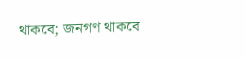থাকবে; জনগণ থাকবে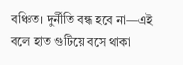বঞ্চিত। দুর্নীতি বন্ধ হবে না—এই বলে হাত গুটিয়ে বসে থাকা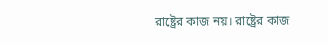রাষ্ট্রের কাজ নয়। রাষ্ট্রের কাজ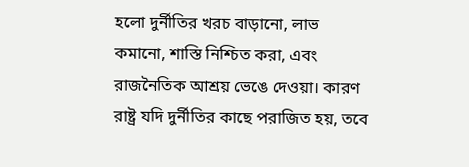হলো দুর্নীতির খরচ বাড়ানো, লাভ কমানো, শাস্তি নিশ্চিত করা, এবং রাজনৈতিক আশ্রয় ভেঙে দেওয়া। কারণ রাষ্ট্র যদি দুর্নীতির কাছে পরাজিত হয়, তবে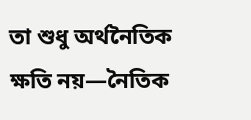তা শুধু অর্থনৈতিক ক্ষতি নয়—নৈতিক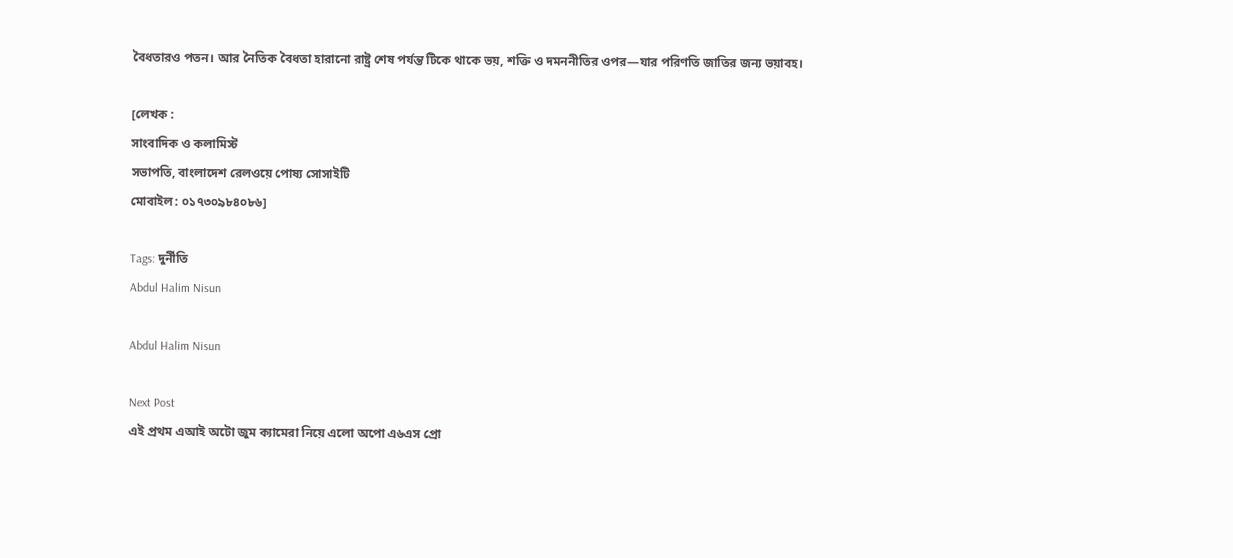বৈধতারও পতন। আর নৈতিক বৈধতা হারানো রাষ্ট্র শেষ পর্যন্ত টিকে থাকে ভয়, শক্তি ও দমননীতির ওপর—যার পরিণতি জাতির জন্য ভয়াবহ।

[লেখক :
সাংবাদিক ও কলামিস্ট
সভাপতি, বাংলাদেশ রেলওয়ে পোষ্য সোসাইটি
মোবাইল: ০১৭৩০৯৮৪০৮৬]

Tags: দুর্নীতি
Abdul Halim Nisun

Abdul Halim Nisun

Next Post
এই প্রথম এআই অটো জুম ক্যামেরা নিয়ে এলো অপো এ৬এস প্রো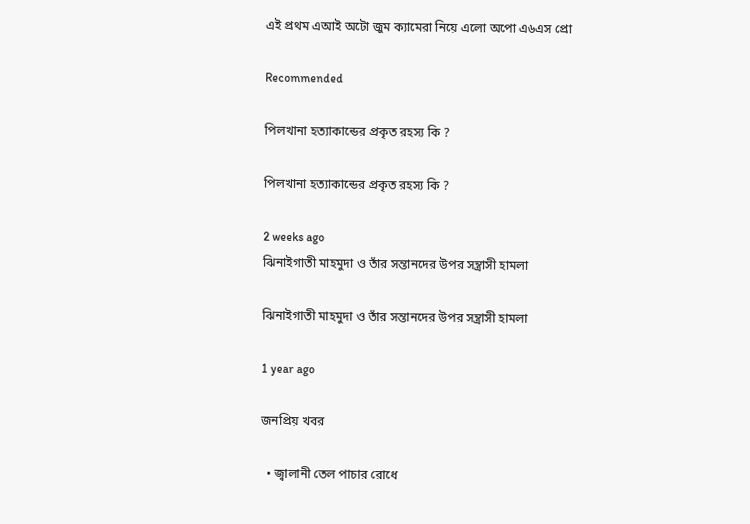এই প্রথম এআই অটো জুম ক্যামেরা নিয়ে এলো অপো এ৬এস প্রো

Recommended

পিলখানা হত্যাকান্ডের প্রকৃত রহস্য কি ?

পিলখানা হত্যাকান্ডের প্রকৃত রহস্য কি ?

2 weeks ago
ঝিনাইগাতী মাহমুদা ও তাঁর সন্তানদের উপর সন্ত্রাসী হামলা

ঝিনাইগাতী মাহমুদা ও তাঁর সন্তানদের উপর সন্ত্রাসী হামলা

1 year ago

জনপ্রিয় খবর

  • জ্বালানী তেল পাচার রোধে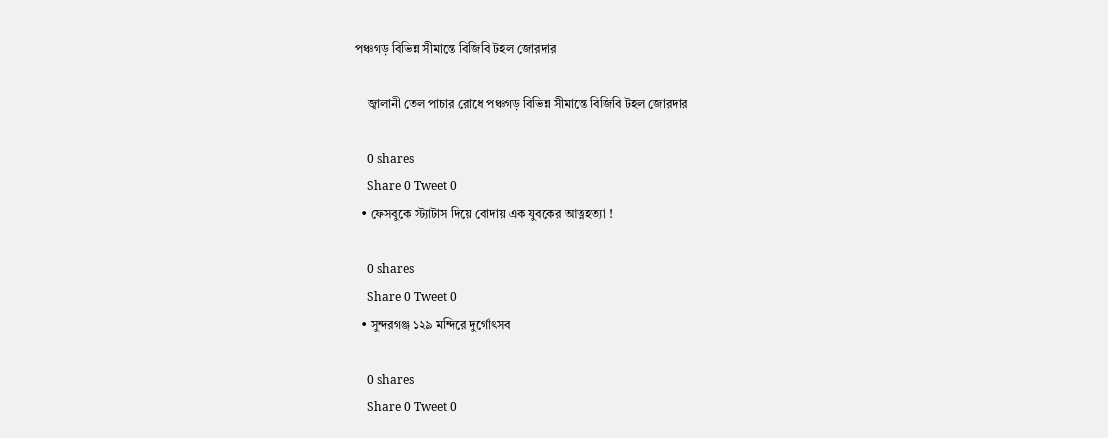পঞ্চগড় বিভিন্ন সীমান্তে বিজিবি টহল জোরদার

    জ্বালানী তেল পাচার রোধে পঞ্চগড় বিভিন্ন সীমান্তে বিজিবি টহল জোরদার

    0 shares
    Share 0 Tweet 0
  • ফেসবুকে স্ট্যাটাস দিয়ে বোদায় এক যুবকের আত্নহত্যা !

    0 shares
    Share 0 Tweet 0
  • সুন্দরগঞ্জ ১২৯ মন্দিরে দুর্গোৎসব

    0 shares
    Share 0 Tweet 0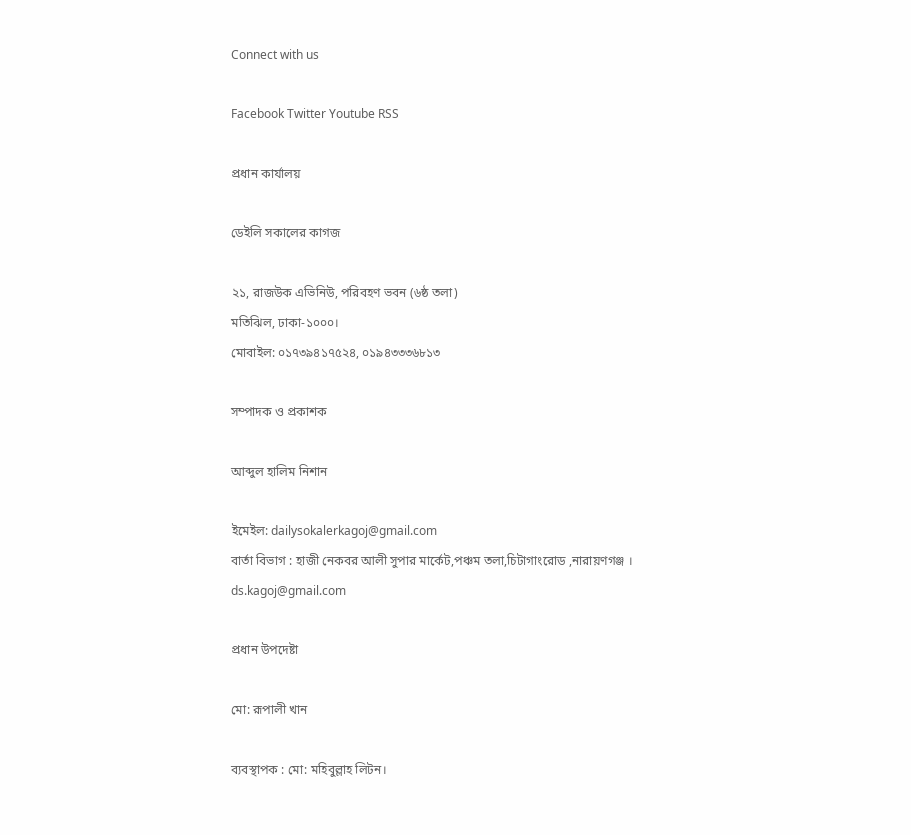Connect with us

Facebook Twitter Youtube RSS

প্রধান কার্যালয়

ডেইলি সকালের কাগজ

২১, রাজউক এভিনিউ, পরিবহণ ভবন (৬ষ্ঠ তলা)
মতিঝিল, ঢাকা-১০০০।
মোবাইল: ০১৭৩৯৪১৭৫২৪, ০১৯৪৩৩৩৬৮১৩

সম্পাদক ও প্রকাশক

আব্দুল হালিম নিশান

ইমেইল: dailysokalerkagoj@gmail.com
বার্তা বিভাগ : হাজী নেকবর আলী সুপার মার্কেট,পঞ্চম তলা,চিটাগাংরোড ,নারায়ণগঞ্জ ।
ds.kagoj@gmail.com

প্রধান উপদেষ্টা

মো: রূপালী খান

ব্যবস্থাপক : মো: মহিবুল্লাহ লিটন।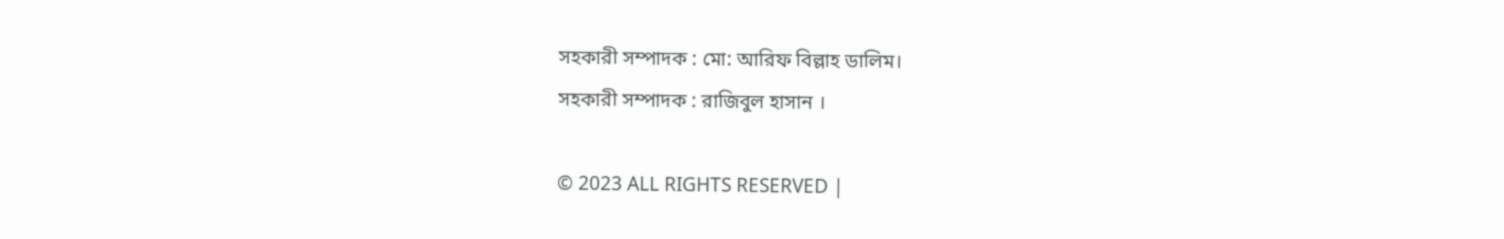সহকারী সম্পাদক : মো: আরিফ বিল্লাহ ডালিম।
সহকারী সম্পাদক : রাজিবুল হাসান ।

© 2023 ALL RIGHTS RESERVED |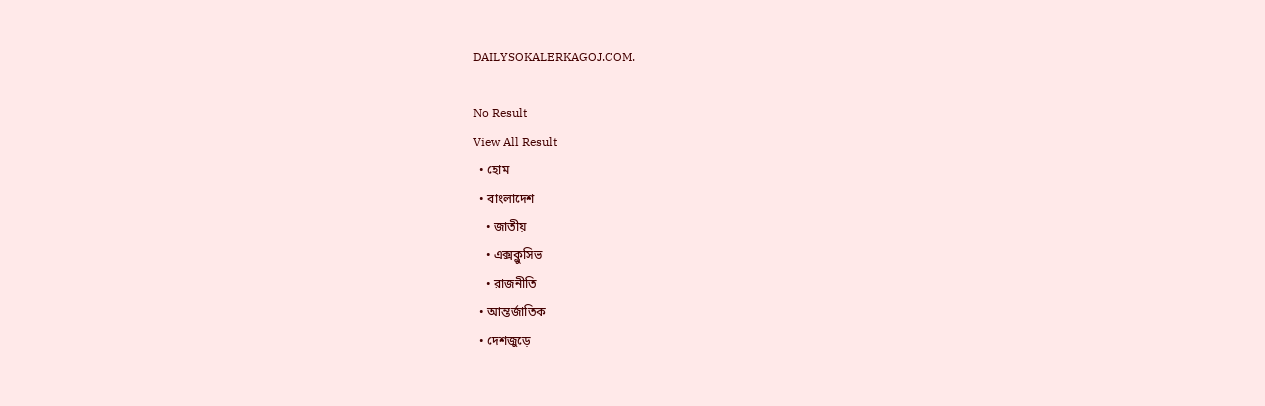DAILYSOKALERKAGOJ.COM.

No Result
View All Result
  • হোম
  • বাংলাদেশ
    • জাতীয়
    • এক্সক্লুসিভ
    • রাজনীতি
  • আন্তর্জাতিক
  • দেশজুড়ে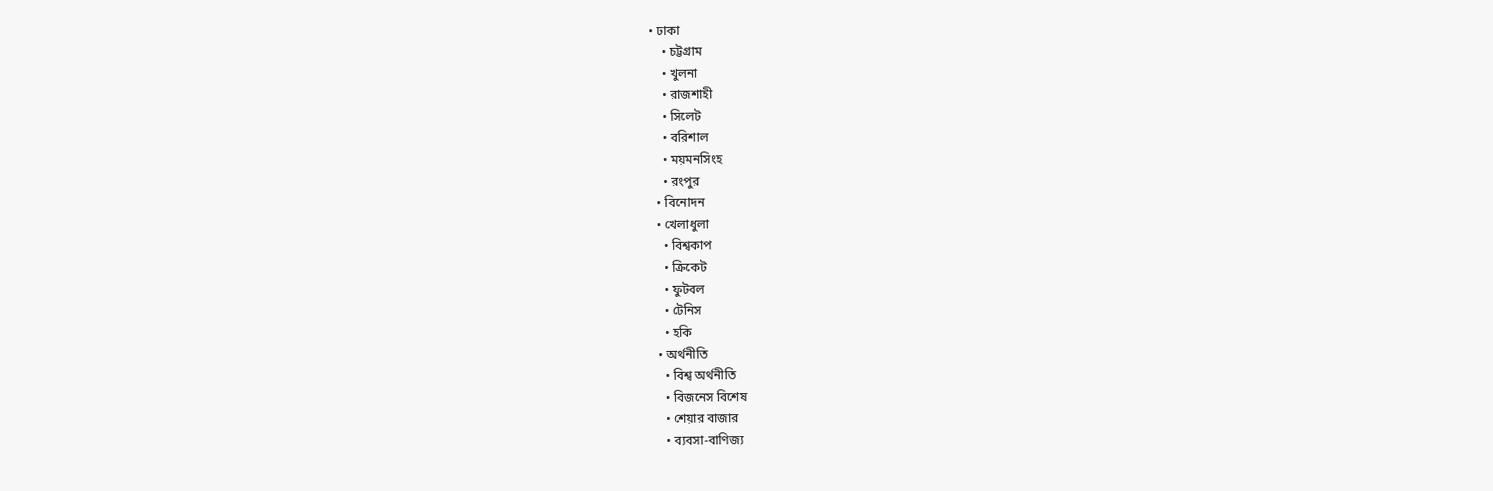• ঢাকা
    • চট্টগ্রাম
    • খুলনা
    • রাজশাহী
    • সিলেট
    • বরিশাল
    • ময়মনসিংহ
    • রংপুর
  • বিনোদন
  • খেলাধুলা
    • বিশ্বকাপ
    • ক্রিকেট
    • ফুটবল
    • টেনিস
    • হকি
  • অর্থনীতি
    • বিশ্ব অর্থনীতি
    • বিজনেস বিশেষ
    • শেয়ার বাজার
    • ব্যবসা-বাণিজ্য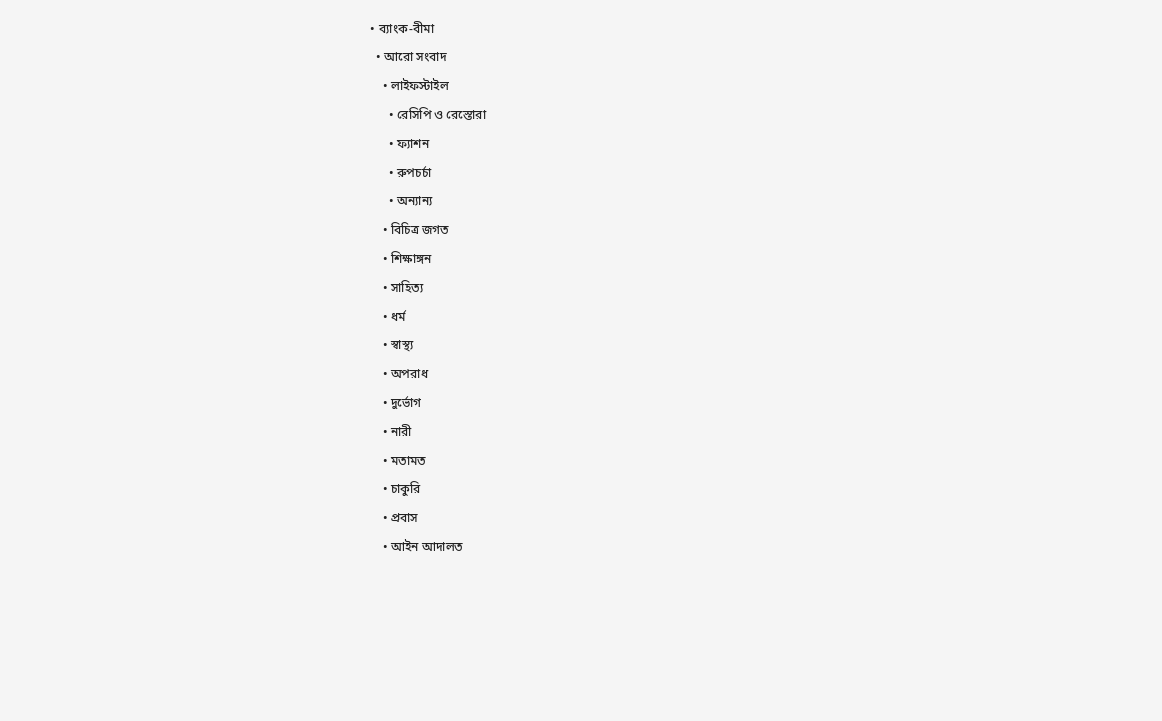• ব্যাংক-বীমা
  • আরো সংবাদ
    • লাইফস্টাইল
      • রেসিপি ও রেস্তোরা
      • ফ্যাশন
      • রুপচর্চা
      • অন্যান্য
    • বিচিত্র জগত
    • শিক্ষাঙ্গন
    • সাহিত্য
    • ধর্ম
    • স্বাস্থ্য
    • অপরাধ
    • দুর্ভোগ
    • নারী
    • মতামত
    • চাকুরি
    • প্রবাস
    • আইন আদালত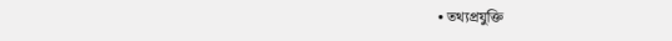• তথ্যপ্রযুক্তি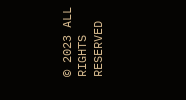© 2023 ALL RIGHTS RESERVED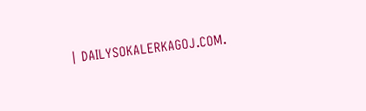| DAILYSOKALERKAGOJ.COM.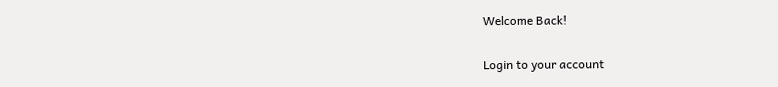Welcome Back!

Login to your account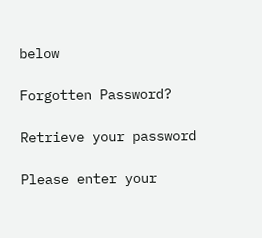below

Forgotten Password?

Retrieve your password

Please enter your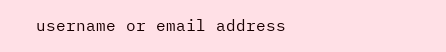username or email address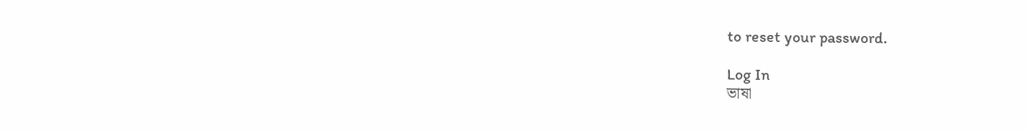to reset your password.

Log In
ভাষা